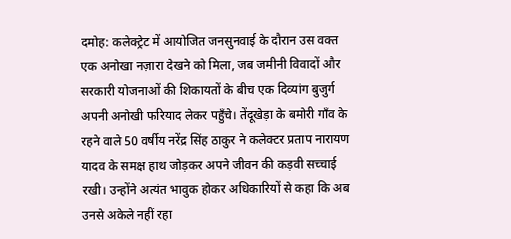दमोह: कलेक्ट्रेट में आयोजित जनसुनवाई के दौरान उस वक्त एक अनोखा नज़ारा देखने को मिला, जब जमीनी विवादों और सरकारी योजनाओं की शिकायतों के बीच एक दिव्यांग बुजुर्ग अपनी अनोखी फरियाद लेकर पहुँचे। तेंदूखेड़ा के बमोरी गाँव के रहने वाले 50 वर्षीय नरेंद्र सिंह ठाकुर ने कलेक्टर प्रताप नारायण यादव के समक्ष हाथ जोड़कर अपने जीवन की कड़वी सच्चाई रखी। उन्होंने अत्यंत भावुक होकर अधिकारियों से कहा कि अब उनसे अकेले नहीं रहा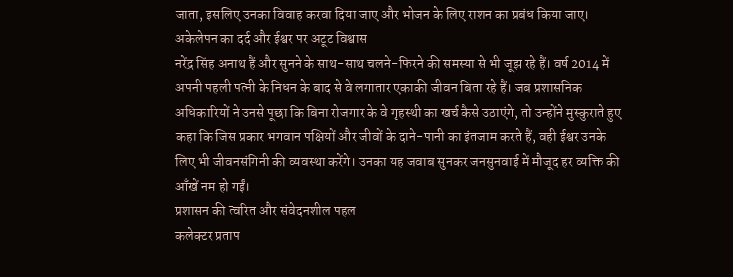जाता, इसलिए उनका विवाह करवा दिया जाए और भोजन के लिए राशन का प्रबंध किया जाए।
अकेलेपन का दर्द और ईश्वर पर अटूट विश्वास
नरेंद्र सिंह अनाथ हैं और सुनने के साथ-साथ चलने-फिरने की समस्या से भी जूझ रहे हैं। वर्ष 2014 में अपनी पहली पत्नी के निधन के बाद से वे लगातार एकाकी जीवन बिता रहे हैं। जब प्रशासनिक अधिकारियों ने उनसे पूछा कि बिना रोजगार के वे गृहस्थी का खर्च कैसे उठाएंगे, तो उन्होंने मुस्कुराते हुए कहा कि जिस प्रकार भगवान पक्षियों और जीवों के दाने-पानी का इंतजाम करते हैं, वही ईश्वर उनके लिए भी जीवनसंगिनी की व्यवस्था करेंगे। उनका यह जवाब सुनकर जनसुनवाई में मौजूद हर व्यक्ति की आँखें नम हो गईं।
प्रशासन की त्वरित और संवेदनशील पहल
कलेक्टर प्रताप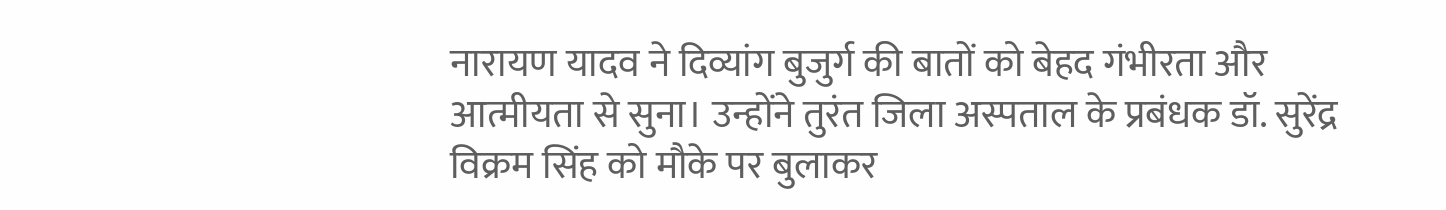नारायण यादव ने दिव्यांग बुजुर्ग की बातों को बेहद गंभीरता और आत्मीयता से सुना। उन्होंने तुरंत जिला अस्पताल के प्रबंधक डॉ. सुरेंद्र विक्रम सिंह को मौके पर बुलाकर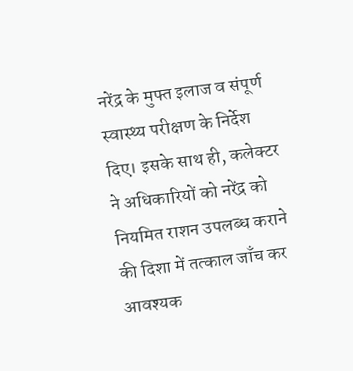नरेंद्र के मुफ्त इलाज व संपूर्ण स्वास्थ्य परीक्षण के निर्देश दिए। इसके साथ ही, कलेक्टर ने अधिकारियों को नरेंद्र को नियमित राशन उपलब्ध कराने की दिशा में तत्काल जाँच कर आवश्यक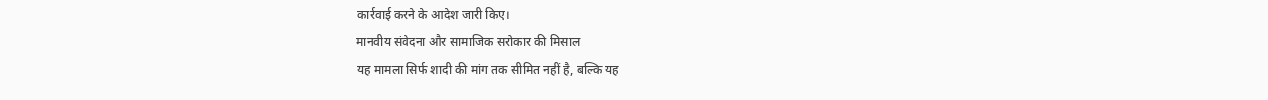कार्रवाई करने के आदेश जारी किए।
मानवीय संवेदना और सामाजिक सरोकार की मिसाल
यह मामला सिर्फ शादी की मांग तक सीमित नहीं है, बल्कि यह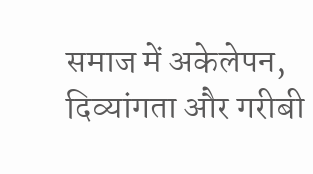समाज में अकेलेपन, दिव्यांगता और गरीबी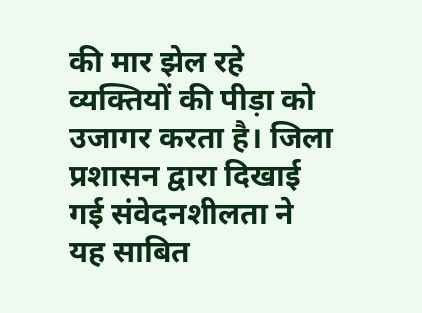की मार झेल रहे व्यक्तियों की पीड़ा को उजागर करता है। जिला प्रशासन द्वारा दिखाई गई संवेदनशीलता ने यह साबित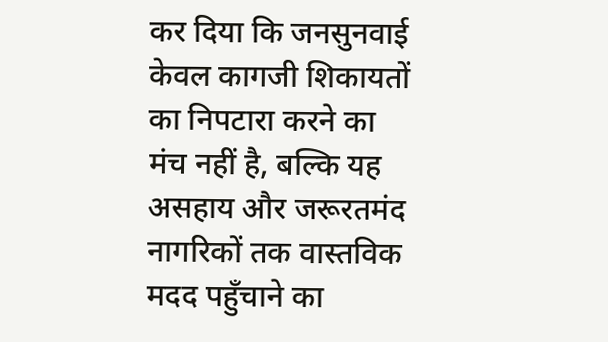कर दिया कि जनसुनवाई केवल कागजी शिकायतों का निपटारा करने का मंच नहीं है, बल्कि यह असहाय और जरूरतमंद नागरिकों तक वास्तविक मदद पहुँचाने का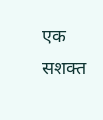एक सशक्त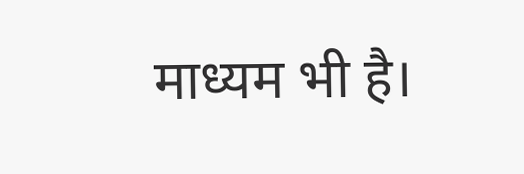माध्यम भी है।